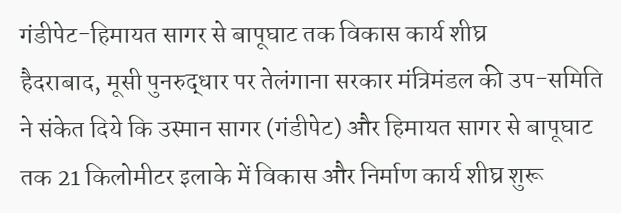गंडीपेट-हिमायत सागर से बापूघाट तक विकास कार्य शीघ्र
हैदराबाद, मूसी पुनरुद्धार पर तेलंगाना सरकार मंत्रिमंडल की उप-समिति ने संकेत दिये कि उस्मान सागर (गंडीपेट) और हिमायत सागर से बापूघाट तक 21 किलोमीटर इलाके में विकास और निर्माण कार्य शीघ्र शुरू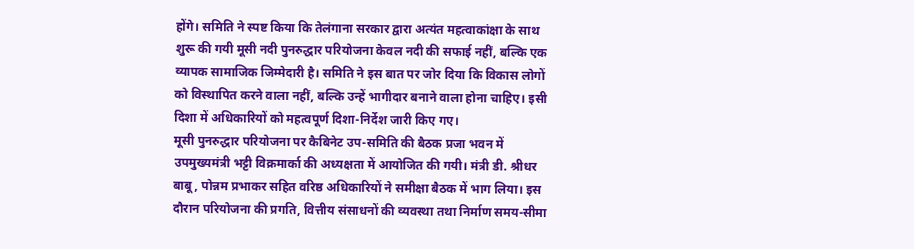होंगे। समिति ने स्पष्ट किया कि तेलंगाना सरकार द्वारा अत्यंत महत्वाकांक्षा के साथ शुरू की गयी मूसी नदी पुनरुद्धार परियोजना केवल नदी की सफाई नहीं, बल्कि एक व्यापक सामाजिक जिम्मेदारी है। समिति ने इस बात पर जोर दिया कि विकास लोगों को विस्थापित करने वाला नहीं, बल्कि उन्हें भागीदार बनाने वाला होना चाहिए। इसी दिशा में अधिकारियों को महत्वपूर्ण दिशा-निर्देश जारी किए गए।
मूसी पुनरुद्धार परियोजना पर कैबिनेट उप-समिति की बैठक प्रजा भवन में उपमुख्यमंत्री भट्टी विक्रमार्का की अध्यक्षता में आयोजित की गयी। मंत्री डी. श्रीधर बाबू, पोन्नम प्रभाकर सहित वरिष्ठ अधिकारियों ने समीक्षा बैठक में भाग लिया। इस दौरान परियोजना की प्रगति, वित्तीय संसाधनों की व्यवस्था तथा निर्माण समय-सीमा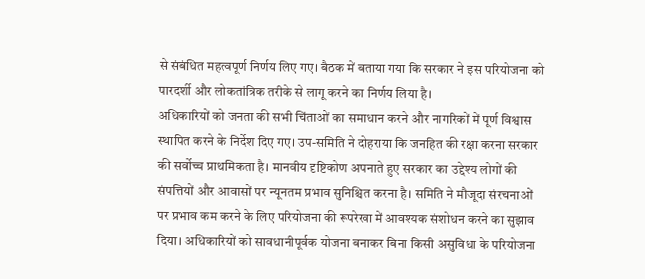से संबंधित महत्वपूर्ण निर्णय लिए गए। बैठक में बताया गया कि सरकार ने इस परियोजना को पारदर्शी और लोकतांत्रिक तरीके से लागू करने का निर्णय लिया है।
अधिकारियों को जनता की सभी चिंताओं का समाधान करने और नागरिकों में पूर्ण विश्वास स्थापित करने के निर्देश दिए गए। उप-समिति ने दोहराया कि जनहित की रक्षा करना सरकार की सर्वोच्च प्राथमिकता है। मानवीय दृष्टिकोण अपनाते हुए सरकार का उद्देश्य लोगों की संपत्तियों और आवासों पर न्यूनतम प्रभाव सुनिश्चित करना है। समिति ने मौजूदा संरचनाओं पर प्रभाव कम करने के लिए परियोजना की रूपरेखा में आवश्यक संशोधन करने का सुझाव दिया। अधिकारियों को सावधानीपूर्वक योजना बनाकर बिना किसी असुविधा के परियोजना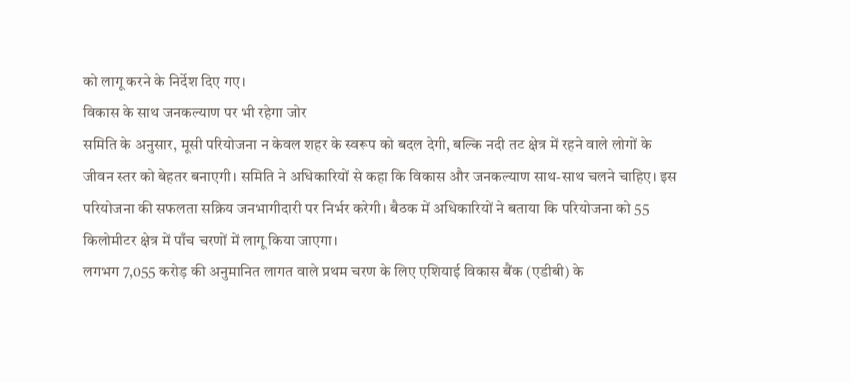को लागू करने के निर्देश दिए गए।
विकास के साथ जनकल्याण पर भी रहेगा जोर
समिति के अनुसार, मूसी परियोजना न केवल शहर के स्वरूप को बदल देगी, बल्कि नदी तट क्षेत्र में रहने वाले लोगों के जीवन स्तर को बेहतर बनाएगी। समिति ने अधिकारियों से कहा कि विकास और जनकल्याण साथ-साथ चलने चाहिए। इस परियोजना की सफलता सक्रिय जनभागीदारी पर निर्भर करेगी। बैठक में अधिकारियों ने बताया कि परियोजना को 55 किलोमीटर क्षेत्र में पाँच चरणों में लागू किया जाएगा।
लगभग 7,055 करोड़ की अनुमानित लागत वाले प्रथम चरण के लिए एशियाई विकास बैंक (एडीबी) के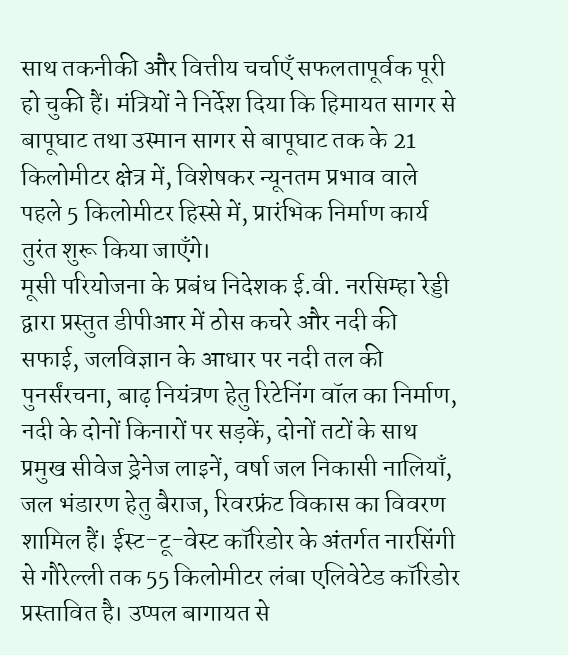साथ तकनीकी और वित्तीय चर्चाएँ सफलतापूर्वक पूरी हो चुकी हैं। मंत्रियों ने निर्देश दिया कि हिमायत सागर से बापूघाट तथा उस्मान सागर से बापूघाट तक के 21 किलोमीटर क्षेत्र में, विशेषकर न्यूनतम प्रभाव वाले पहले 5 किलोमीटर हिस्से में, प्रारंभिक निर्माण कार्य तुरंत शुरू किया जाएँगे।
मूसी परियोजना के प्रबंध निदेशक ई.वी. नरसिम्हा रेड्डी द्वारा प्रस्तुत डीपीआर में ठोस कचरे और नदी की सफाई, जलविज्ञान के आधार पर नदी तल की पुनर्संरचना, बाढ़ नियंत्रण हेतु रिटेनिंग वॉल का निर्माण, नदी के दोनों किनारों पर सड़कें, दोनों तटों के साथ प्रमुख सीवेज ड्रेनेज लाइनें, वर्षा जल निकासी नालियाँ, जल भंडारण हेतु बैराज, रिवरफ्रंट विकास का विवरण शामिल हैं। ईस्ट-टू-वेस्ट कॉरिडोर के अंतर्गत नारसिंगी से गौरेल्ली तक 55 किलोमीटर लंबा एलिवेटेड कॉरिडोर प्रस्तावित है। उप्पल बागायत से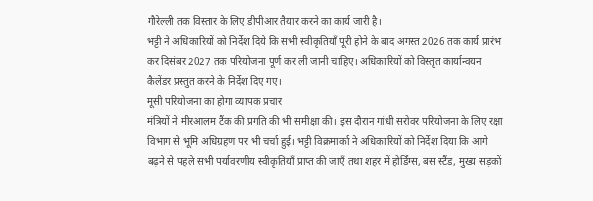गौरेल्ली तक विस्तार के लिए डीपीआर तैयार करने का कार्य जारी है।
भट्टी ने अधिकारियों को निर्देश दिये कि सभी स्वीकृतियाँ पूरी होने के बाद अगस्त 2026 तक कार्य प्रारंभ कर दिसंबर 2027 तक परियोजना पूर्ण कर ली जानी चाहिए। अधिकारियों को विस्तृत कार्यान्वयन कैलेंडर प्रस्तुत करने के निर्देश दिए गए।
मूसी परियोजना का होगा व्यापक प्रचार
मंत्रियों ने मीरआलम टैंक की प्रगति की भी समीक्षा की। इस दौरान गांधी सरोवर परियोजना के लिए रक्षा विभाग से भूमि अधिग्रहण पर भी चर्चा हुई। भट्टी विक्रमार्का ने अधिकारियों को निर्देश दिया कि आगे बढ़ने से पहले सभी पर्यावरणीय स्वीकृतियाँ प्राप्त की जाएँ तथा शहर में होर्डिंग्स, बस स्टैंड, मुख्य सड़कों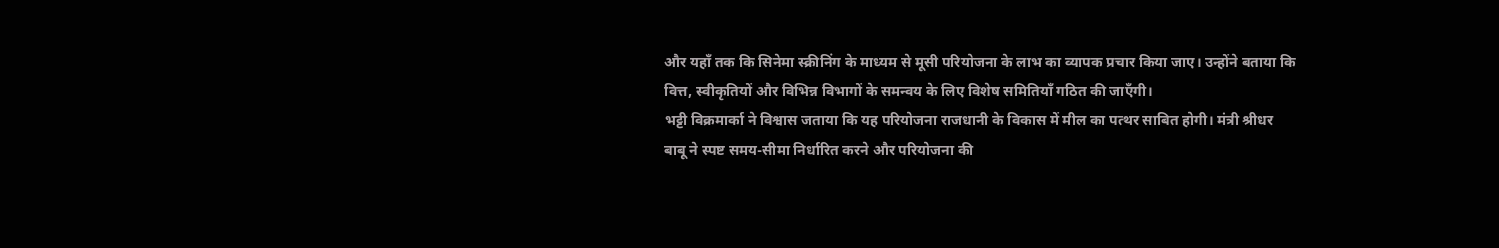और यहाँ तक कि सिनेमा स्क्रीनिंग के माध्यम से मूसी परियोजना के लाभ का व्यापक प्रचार किया जाए। उन्होंने बताया कि वित्त, स्वीकृतियों और विभिन्न विभागों के समन्वय के लिए विशेष समितियाँ गठित की जाएँगी।
भट्टी विक्रमार्का ने विश्वास जताया कि यह परियोजना राजधानी के विकास में मील का पत्थर साबित होगी। मंत्री श्रीधर बाबू ने स्पष्ट समय-सीमा निर्धारित करने और परियोजना की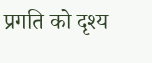प्रगति को दृश्य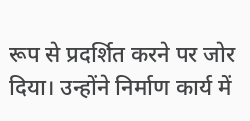रूप से प्रदर्शित करने पर जोर दिया। उन्होंने निर्माण कार्य में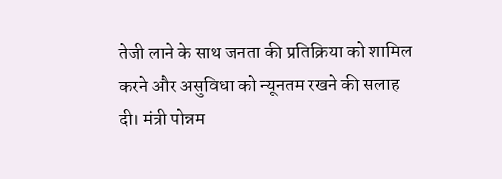तेजी लाने के साथ जनता की प्रतिक्रिया को शामिल करने और असुविधा को न्यूनतम रखने की सलाह दी। मंत्री पोन्नम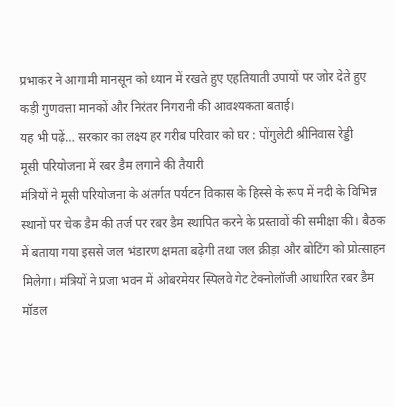प्रभाकर ने आगामी मानसून को ध्यान में रखते हुए एहतियाती उपायों पर जोर देते हुए कड़ी गुणवत्ता मानकों और निरंतर निगरानी की आवश्यकता बताई।
यह भी पढ़ें… सरकार का लक्ष्य हर गरीब परिवार को घर : पोंगुलेटी श्रीनिवास रेड्डी
मूसी परियोजना में रबर डैम लगाने की तैयारी
मंत्रियों ने मूसी परियोजना के अंतर्गत पर्यटन विकास के हिस्से के रूप में नदी के विभिन्न स्थानों पर चेक डैम की तर्ज पर रबर डैम स्थापित करने के प्रस्तावों की समीक्षा की। बैठक में बताया गया इससे जल भंडारण क्षमता बढ़ेगी तथा जल क्रीड़ा और बोटिंग को प्रोत्साहन मिलेगा। मंत्रियों ने प्रजा भवन में ओबरमेयर स्पिलवे गेट टेक्नोलॉजी आधारित रबर डैम मॉडल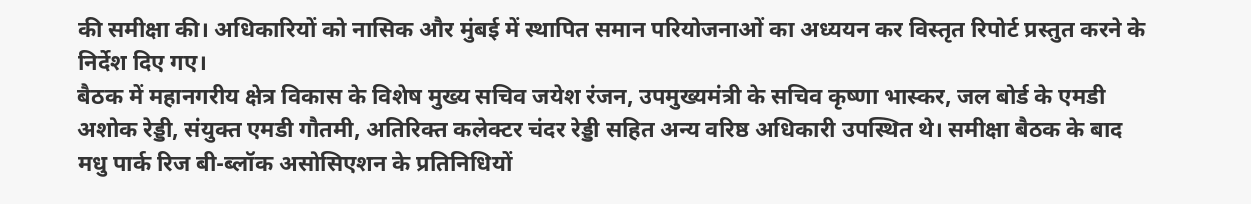की समीक्षा की। अधिकारियों को नासिक और मुंबई में स्थापित समान परियोजनाओं का अध्ययन कर विस्तृत रिपोर्ट प्रस्तुत करने के निर्देश दिए गए।
बैठक में महानगरीय क्षेत्र विकास के विशेष मुख्य सचिव जयेश रंजन, उपमुख्यमंत्री के सचिव कृष्णा भास्कर, जल बोर्ड के एमडी अशोक रेड्डी, संयुक्त एमडी गौतमी, अतिरिक्त कलेक्टर चंदर रेड्डी सहित अन्य वरिष्ठ अधिकारी उपस्थित थे। समीक्षा बैठक के बाद मधु पार्क रिज बी-ब्लॉक असोसिएशन के प्रतिनिधियों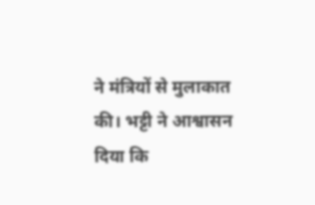ने मंत्रियों से मुलाकात की। भट्टी ने आश्वासन दिया कि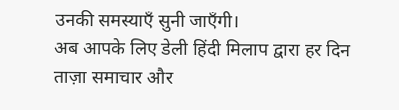उनकी समस्याएँ सुनी जाएँगी।
अब आपके लिए डेली हिंदी मिलाप द्वारा हर दिन ताज़ा समाचार और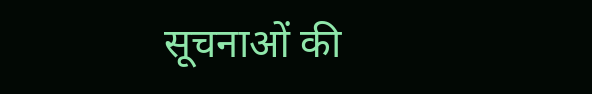सूचनाओं की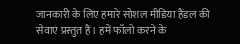जानकारी के लिए हमारे सोशल मीडिया हैंडल की सेवाएं प्रस्तुत हैं। हमें फॉलो करने के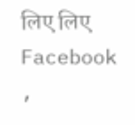लिए लिए Facebook ,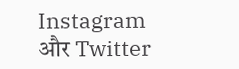Instagram और Twitter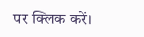पर क्लिक करें।